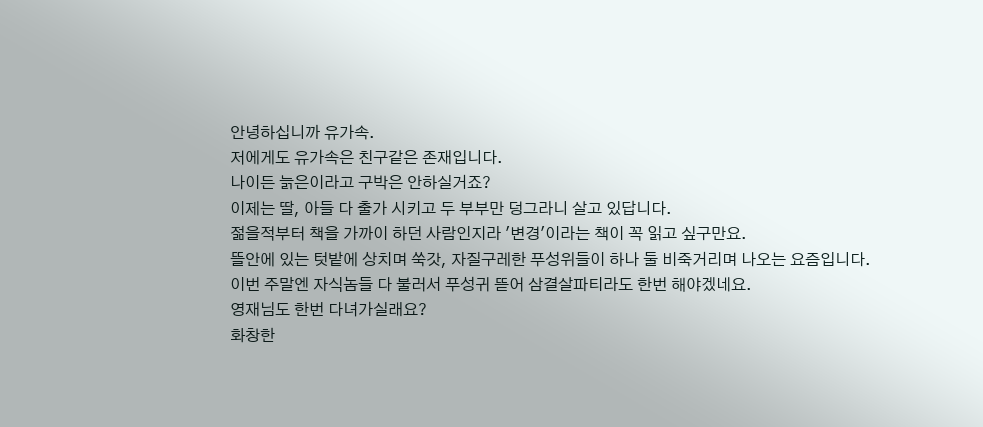안녕하십니까 유가속.
저에게도 유가속은 친구같은 존재입니다.
나이든 늙은이라고 구박은 안하실거죠?
이제는 딸, 아들 다 출가 시키고 두 부부만 덩그라니 살고 있답니다.
젊을적부터 책을 가까이 하던 사람인지라 '변경'이라는 책이 꼭 읽고 싶구만요.
뜰안에 있는 텃밭에 상치며 쑥갓, 자질구레한 푸성위들이 하나 둘 비죽거리며 나오는 요즘입니다.
이번 주말엔 자식놈들 다 불러서 푸성귀 뜯어 삼결살파티라도 한번 해야겠네요.
영재님도 한번 다녀가실래요?
화창한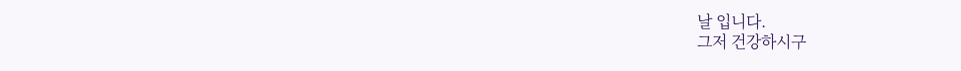날 입니다.
그저 건강하시구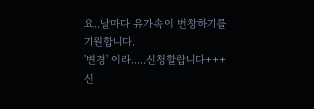요..날마다 유가속이 번창하기를 기원합니다.
'변경' 이라.....신청할랍니다+++
신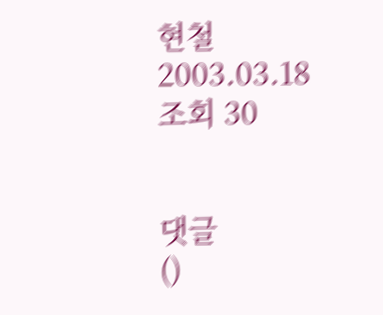현철
2003.03.18
조회 30


댓글
()